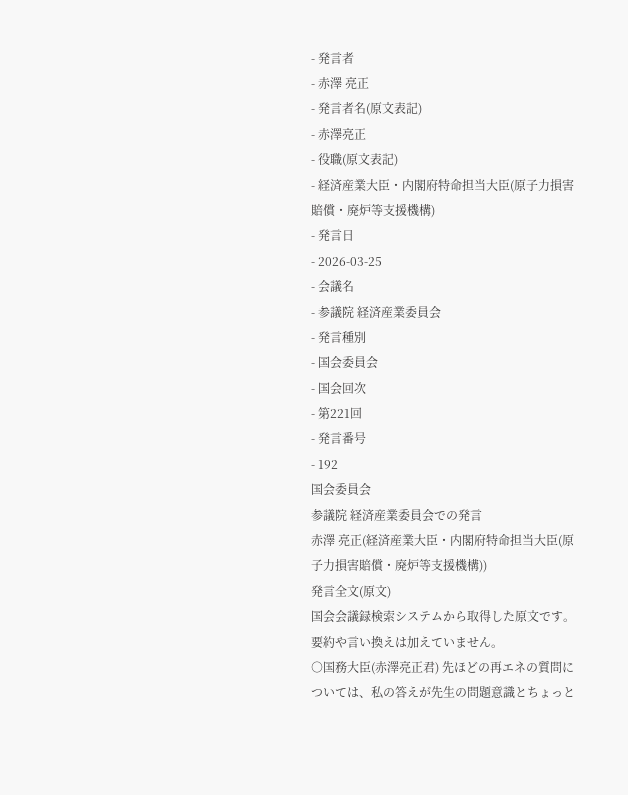- 発言者
- 赤澤 亮正
- 発言者名(原文表記)
- 赤澤亮正
- 役職(原文表記)
- 経済産業大臣・内閣府特命担当大臣(原子力損害賠償・廃炉等支援機構)
- 発言日
- 2026-03-25
- 会議名
- 参議院 経済産業委員会
- 発言種別
- 国会委員会
- 国会回次
- 第221回
- 発言番号
- 192
国会委員会
参議院 経済産業委員会での発言
赤澤 亮正(経済産業大臣・内閣府特命担当大臣(原子力損害賠償・廃炉等支援機構))
発言全文(原文)
国会会議録検索システムから取得した原文です。要約や言い換えは加えていません。
○国務大臣(赤澤亮正君) 先ほどの再エネの質問については、私の答えが先生の問題意識とちょっと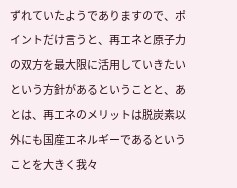ずれていたようでありますので、ポイントだけ言うと、再エネと原子力の双方を最大限に活用していきたいという方針があるということと、あとは、再エネのメリットは脱炭素以外にも国産エネルギーであるということを大きく我々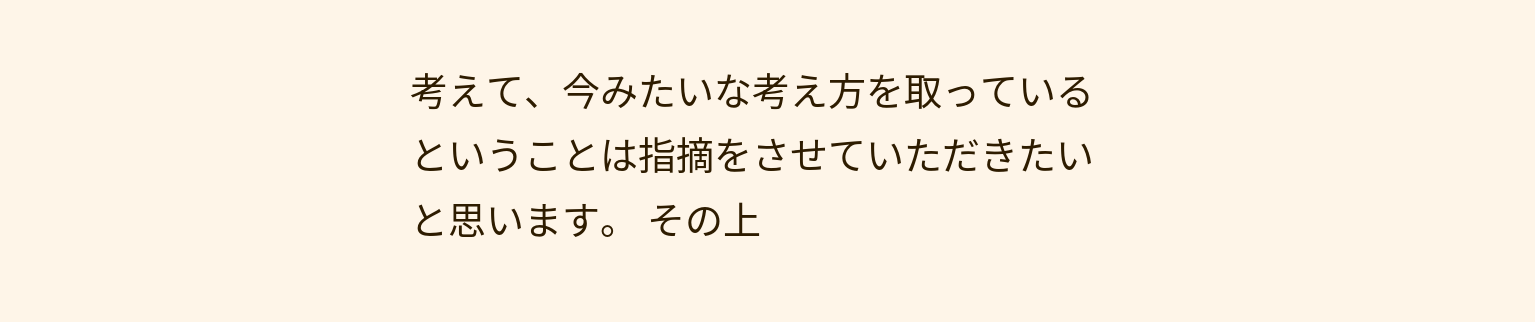考えて、今みたいな考え方を取っているということは指摘をさせていただきたいと思います。 その上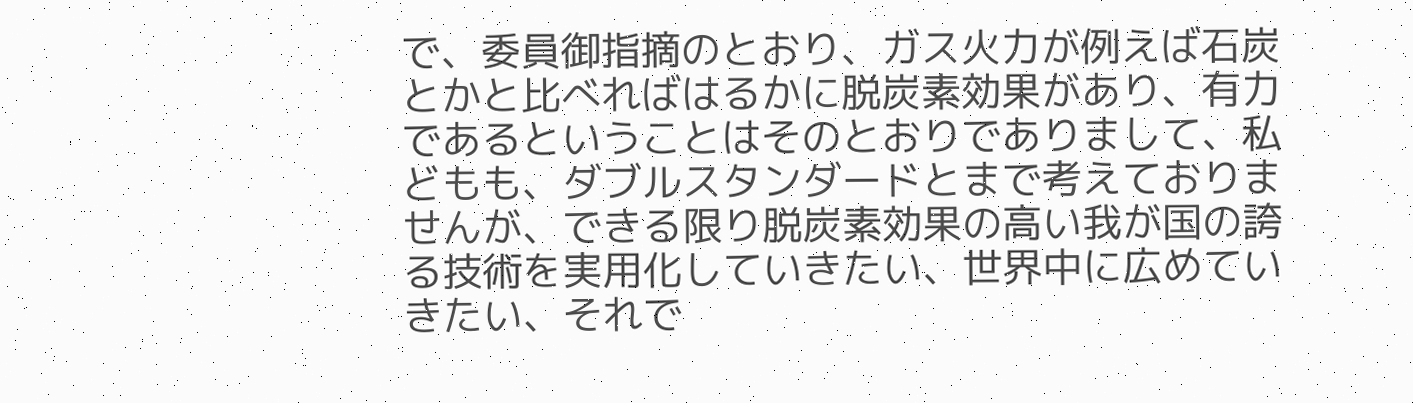で、委員御指摘のとおり、ガス火力が例えば石炭とかと比べればはるかに脱炭素効果があり、有力であるということはそのとおりでありまして、私どもも、ダブルスタンダードとまで考えておりませんが、できる限り脱炭素効果の高い我が国の誇る技術を実用化していきたい、世界中に広めていきたい、それで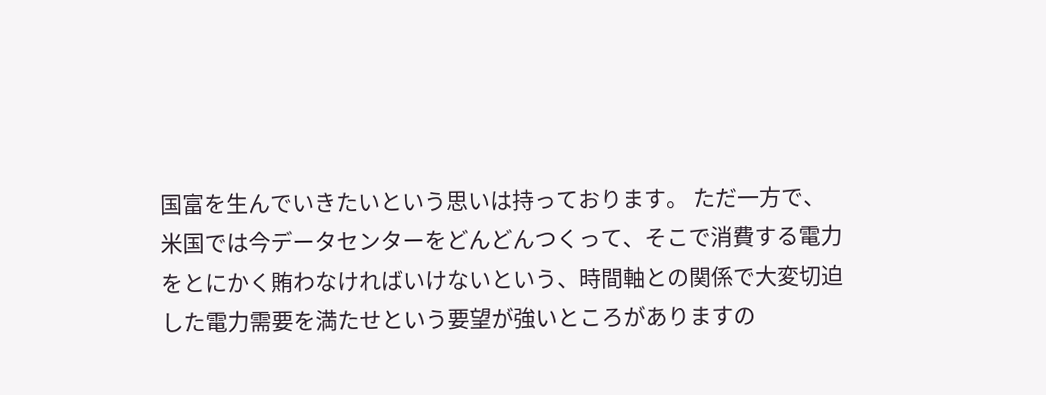国富を生んでいきたいという思いは持っております。 ただ一方で、米国では今データセンターをどんどんつくって、そこで消費する電力をとにかく賄わなければいけないという、時間軸との関係で大変切迫した電力需要を満たせという要望が強いところがありますの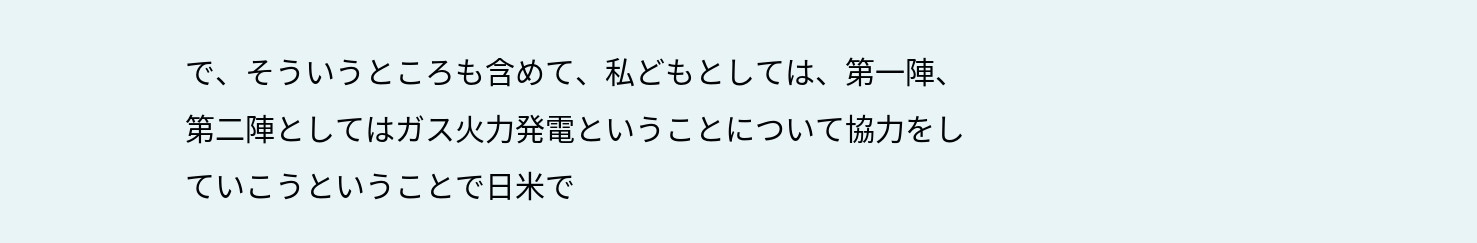で、そういうところも含めて、私どもとしては、第一陣、第二陣としてはガス火力発電ということについて協力をしていこうということで日米で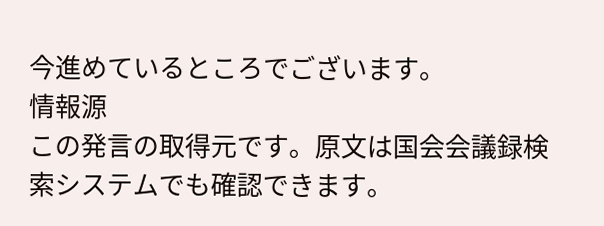今進めているところでございます。
情報源
この発言の取得元です。原文は国会会議録検索システムでも確認できます。